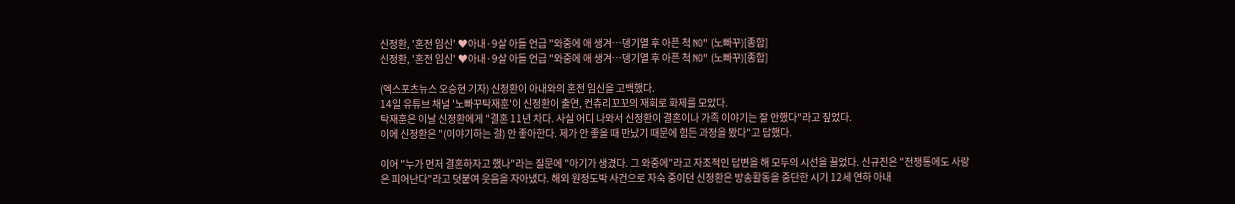신정환, '혼전 임신' ♥아내·9살 아들 언급 "와중에 애 생겨…뎅기열 후 아픈 척 NO" (노빠꾸)[종합]
신정환, '혼전 임신' ♥아내·9살 아들 언급 "와중에 애 생겨…뎅기열 후 아픈 척 NO" (노빠꾸)[종합]

(엑스포츠뉴스 오승현 기자) 신정환이 아내와의 혼전 임신을 고백했다.
14일 유튜브 채널 '노빠꾸탁재훈'이 신정환이 출연, 컨츄리꼬꼬의 재회로 화제를 모았다.
탁재훈은 이날 신정환에게 "결혼 11년 차다. 사실 어디 나와서 신정환이 결혼이나 가족 이야기는 잘 안했다"라고 짚었다.
이에 신정환은 "(이야기하는 걸) 안 좋아한다. 제가 안 좋을 때 만났기 때문에 힘든 과정을 봤다"고 답했다.

이어 "누가 먼저 결혼하자고 했나"라는 질문에 "아기가 생겼다. 그 와중에"라고 자조적인 답변을 해 모두의 시선을 끌었다. 신규진은 "전쟁통에도 사랑은 피어난다"라고 덧붙여 웃음을 자아냈다. 해외 원정도박 사건으로 자숙 중이던 신정환은 방송활동을 중단한 시기 12세 연하 아내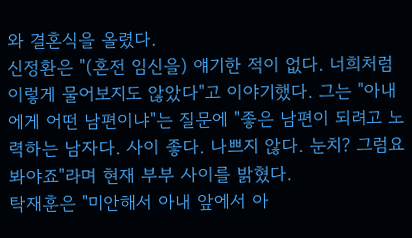와 결혼식을 올렸다.
신정환은 "(혼전 임신을) 얘기한 적이 없다. 너희처럼 이렇게 물어보지도 않았다"고 이야기했다. 그는 "아내에게 어떤 남편이냐"는 질문에 "좋은 남편이 되려고 노력하는 남자다. 사이 좋다. 나쁘지 않다. 눈치? 그럼요 봐야죠"라며 현재 부부 사이를 밝혔다.
탁재훈은 "미안해서 아내 앞에서 아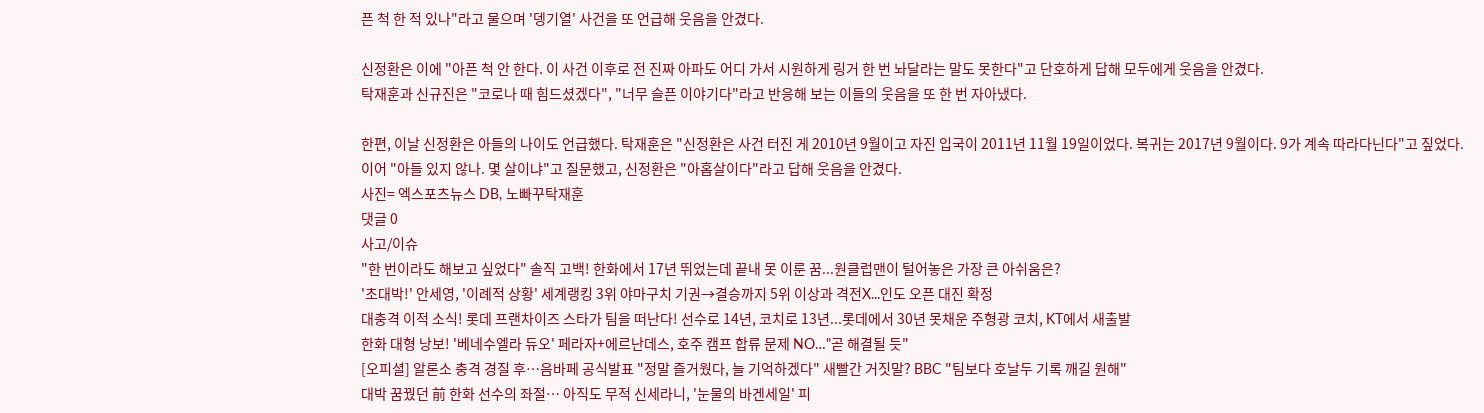픈 척 한 적 있나"라고 물으며 '뎅기열' 사건을 또 언급해 웃음을 안겼다.

신정환은 이에 "아픈 척 안 한다. 이 사건 이후로 전 진짜 아파도 어디 가서 시원하게 링거 한 번 놔달라는 말도 못한다"고 단호하게 답해 모두에게 웃음을 안겼다.
탁재훈과 신규진은 "코로나 때 힘드셨겠다", "너무 슬픈 이야기다"라고 반응해 보는 이들의 웃음을 또 한 번 자아냈다.

한편, 이날 신정환은 아들의 나이도 언급했다. 탁재훈은 "신정환은 사건 터진 게 2010년 9월이고 자진 입국이 2011년 11월 19일이었다. 복귀는 2017년 9월이다. 9가 계속 따라다닌다"고 짚었다.
이어 "아들 있지 않나. 몇 살이냐"고 질문했고, 신정환은 "아홉살이다"라고 답해 웃음을 안겼다.
사진= 엑스포츠뉴스 DB, 노빠꾸탁재훈
댓글 0
사고/이슈
"한 번이라도 해보고 싶었다" 솔직 고백! 한화에서 17년 뛰었는데 끝내 못 이룬 꿈...원클럽맨이 털어놓은 가장 큰 아쉬움은?
'초대박!' 안세영, '이례적 상황' 세계랭킹 3위 야마구치 기권→결승까지 5위 이상과 격전X...인도 오픈 대진 확정
대충격 이적 소식! 롯데 프랜차이즈 스타가 팀을 떠난다! 선수로 14년, 코치로 13년...롯데에서 30년 못채운 주형광 코치, KT에서 새출발
한화 대형 낭보! '베네수엘라 듀오' 페라자+에르난데스, 호주 캠프 합류 문제 NO…"곧 해결될 듯"
[오피셜] 알론소 충격 경질 후…음바페 공식발표 "정말 즐거웠다, 늘 기억하겠다" 새빨간 거짓말? BBC "팀보다 호날두 기록 깨길 원해"
대박 꿈꿨던 前 한화 선수의 좌절… 아직도 무적 신세라니, '눈물의 바겐세일' 피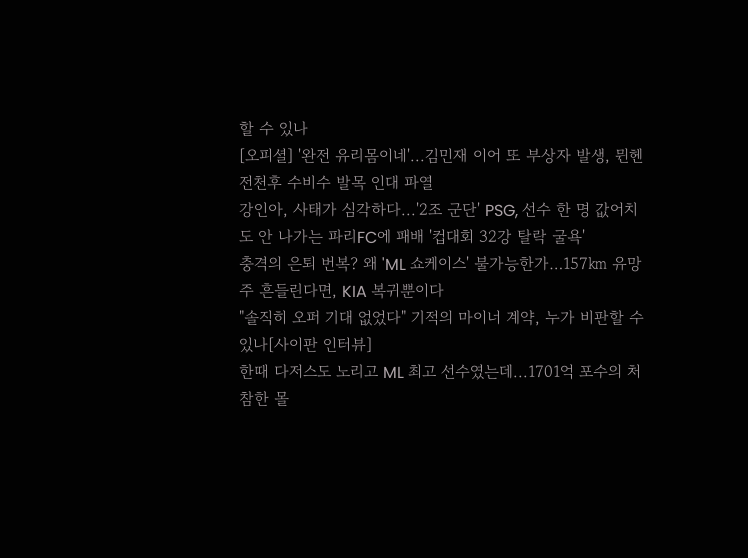할 수 있나
[오피셜] '완전 유리몸이네'...김민재 이어 또 부상자 발생, 뮌헨 전천후 수비수 발목 인대 파열
강인아, 사태가 심각하다...'2조 군단' PSG, 선수 한 명 값어치도 안 나가는 파리FC에 패배 '컵대회 32강 탈락 굴욕'
충격의 은퇴 번복? 왜 'ML 쇼케이스' 불가능한가…157㎞ 유망주 흔들린다면, KIA 복귀뿐이다
"솔직히 오퍼 기대 없었다" 기적의 마이너 계약, 누가 비판할 수 있나[사이판 인터뷰]
한때 다저스도 노리고 ML 최고 선수였는데...1701억 포수의 처참한 몰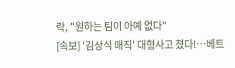락, "원하는 팀이 아예 없다"
[속보] '김상식 매직' 대형사고 쳤다!…베트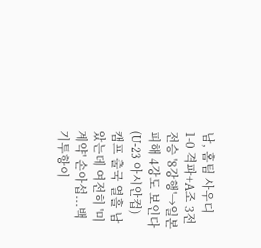남, 홈팀 사우디 1-0 격파+A조 3전 전승 '8강행'→일본 피해 4강도 보인다 (U-23 아시안컵)
캠프 출국 열흘 남았는데 여전히 '미계약' 손아섭...백기투항이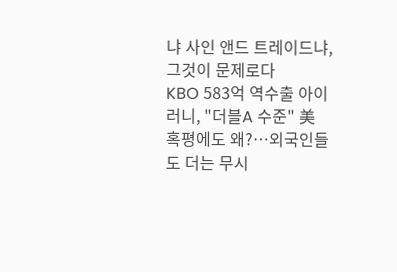냐 사인 앤드 트레이드냐, 그것이 문제로다
KBO 583억 역수출 아이러니, "더블A 수준" 美 혹평에도 왜?…외국인들도 더는 무시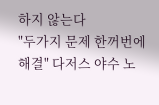하지 않는다
"두가지 문제 한꺼번에 해결" 다저스 야수 노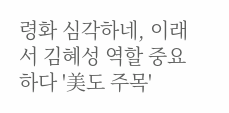령화 심각하네, 이래서 김혜성 역할 중요하다 '美도 주목'